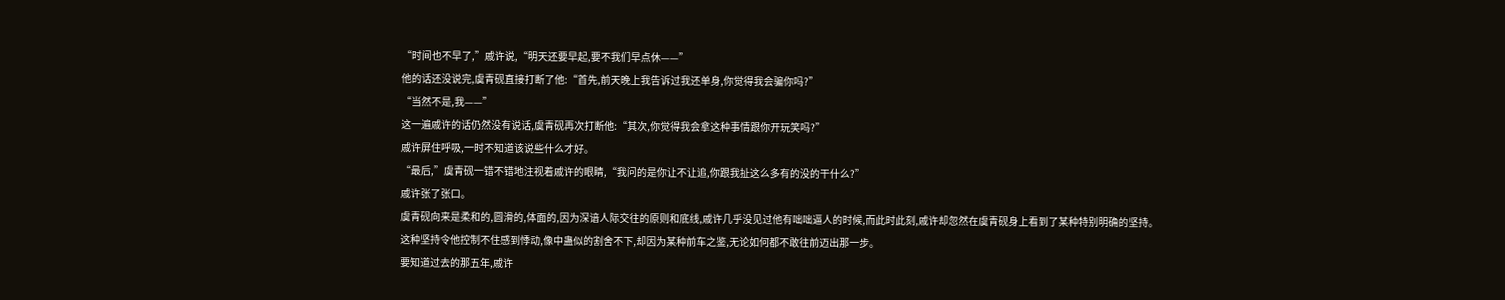“时间也不早了,”戚许说,“明天还要早起,要不我们早点休——”
他的话还没说完,虞青砚直接打断了他:“首先,前天晚上我告诉过我还单身,你觉得我会骗你吗?”
“当然不是,我——”
这一遍戚许的话仍然没有说话,虞青砚再次打断他:“其次,你觉得我会拿这种事情跟你开玩笑吗?”
戚许屏住呼吸,一时不知道该说些什么才好。
“最后,”虞青砚一错不错地注视着戚许的眼睛,“我问的是你让不让追,你跟我扯这么多有的没的干什么?”
戚许张了张口。
虞青砚向来是柔和的,圆滑的,体面的,因为深谙人际交往的原则和底线,戚许几乎没见过他有咄咄逼人的时候,而此时此刻,戚许却忽然在虞青砚身上看到了某种特别明确的坚持。
这种坚持令他控制不住感到悸动,像中蛊似的割舍不下,却因为某种前车之鉴,无论如何都不敢往前迈出那一步。
要知道过去的那五年,戚许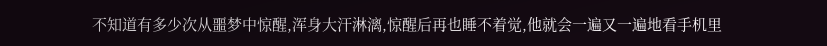不知道有多少次从噩梦中惊醒,浑身大汗淋漓,惊醒后再也睡不着觉,他就会一遍又一遍地看手机里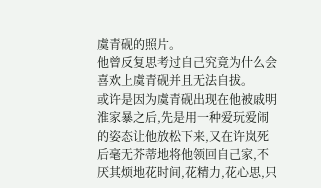虞青砚的照片。
他曾反复思考过自己究竟为什么会喜欢上虞青砚并且无法自拔。
或许是因为虞青砚出现在他被戚明淮家暴之后,先是用一种爱玩爱闹的姿态让他放松下来,又在许岚死后毫无芥蒂地将他领回自己家,不厌其烦地花时间,花精力,花心思,只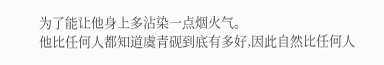为了能让他身上多沾染一点烟火气。
他比任何人都知道虞青砚到底有多好,因此自然比任何人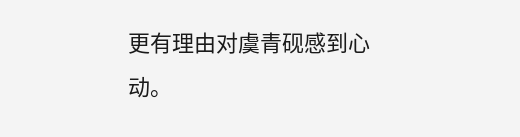更有理由对虞青砚感到心动。